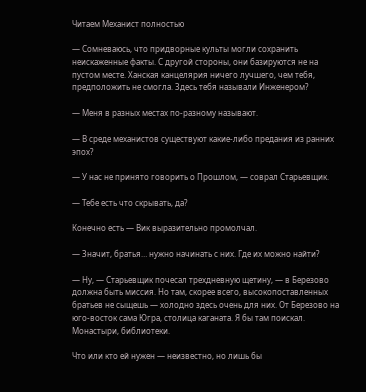Читаем Механист полностью

— Сомневаюсь, что придворные культы могли сохранить неискаженные факты. С другой стороны, они базируются не на пустом месте. Ханская канцелярия ничего лучшего, чем тебя, предположить не смогла. Здесь тебя называли Инженером?

— Меня в разных местах по-разному называют.

— В среде механистов существуют какие-либо предания из ранних эпох?

— У нас не принято говорить о Прошлом, — соврал Старьевщик.

— Тебе есть что скрывать, да?

Конечно есть — Вик выразительно промолчал.

— Значит, братья… нужно начинать с них. Где их можно найти?

— Ну, — Старьевщик почесал трехдневную щетину, — в Березово должна быть миссия. Но там, скорее всего, высокопоставленных братьев не сыщешь — холодно здесь очень для них. От Березово на юго-восток сама Югра, столица каганата. Я бы там поискал. Монастыри, библиотеки.

Что или кто ей нужен — неизвестно, но лишь бы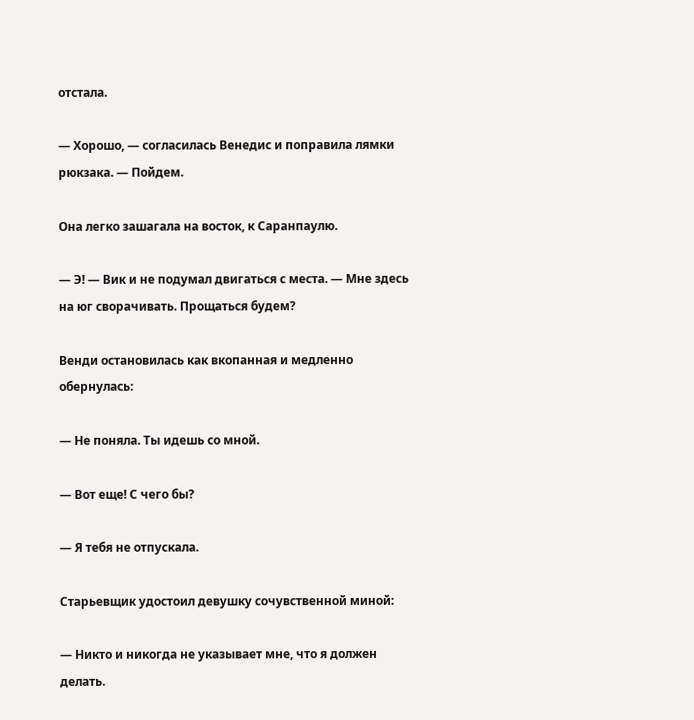отстала.

— Хорошо, — согласилась Венедис и поправила лямки рюкзака. — Пойдем.

Она легко зашагала на восток, к Саранпаулю.

— Э! — Вик и не подумал двигаться с места. — Мне здесь на юг сворачивать. Прощаться будем?

Венди остановилась как вкопанная и медленно обернулась:

— Не поняла. Ты идешь со мной.

— Вот еще! С чего бы?

— Я тебя не отпускала.

Старьевщик удостоил девушку сочувственной миной:

— Никто и никогда не указывает мне, что я должен делать.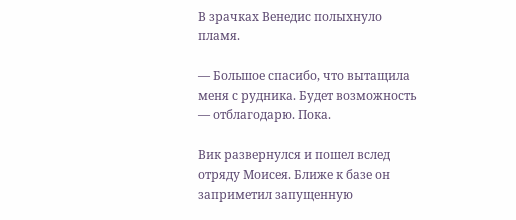В зрачках Венедис полыхнуло пламя.

— Большое спасибо, что вытащила меня с рудника. Будет возможность — отблагодарю. Пока.

Вик развернулся и пошел вслед отряду Моисея. Ближе к базе он заприметил запущенную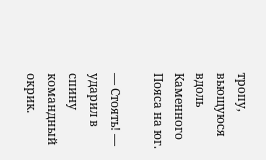тропу, вьющуюся вдоль Каменного Пояса на юг.

— Стоять! — ударил в спину командный окрик.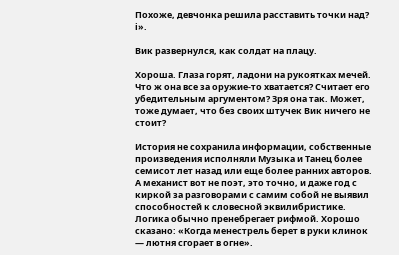Похоже, девчонка решила расставить точки над? i».

Вик развернулся, как солдат на плацу.

Хороша. Глаза горят, ладони на рукоятках мечей. Что ж она все за оружие-то хватается? Считает его убедительным аргументом? Зря она так. Может, тоже думает, что без своих штучек Вик ничего не стоит?

История не сохранила информации, собственные произведения исполняли Музыка и Танец более семисот лет назад или еще более ранних авторов. А механист вот не поэт, это точно, и даже год с киркой за разговорами с самим собой не выявил способностей к словесной эквилибристике. Логика обычно пренебрегает рифмой. Хорошо сказано: «Когда менестрель берет в руки клинок — лютня сгорает в огне».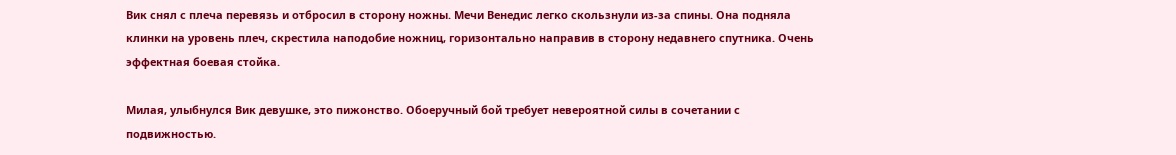Вик снял с плеча перевязь и отбросил в сторону ножны. Мечи Венедис легко скользнули из-за спины. Она подняла клинки на уровень плеч, скрестила наподобие ножниц, горизонтально направив в сторону недавнего спутника. Очень эффектная боевая стойка.

Милая, улыбнулся Вик девушке, это пижонство. Обоеручный бой требует невероятной силы в сочетании с подвижностью.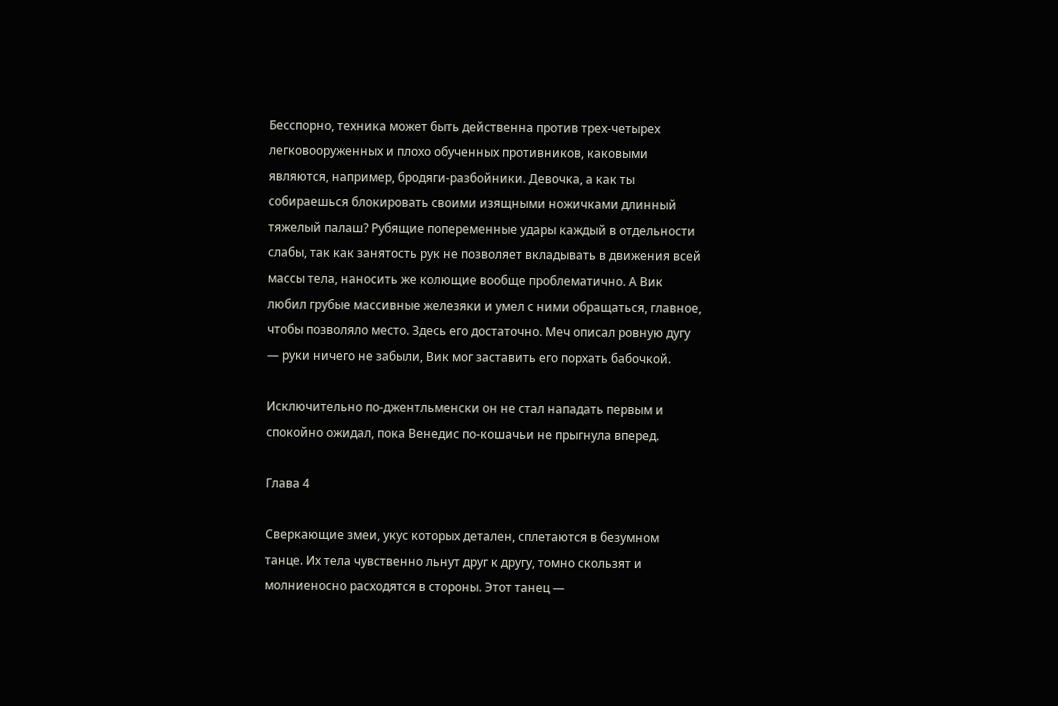Бесспорно, техника может быть действенна против трех-четырех легковооруженных и плохо обученных противников, каковыми являются, например, бродяги-разбойники. Девочка, а как ты собираешься блокировать своими изящными ножичками длинный тяжелый палаш? Рубящие попеременные удары каждый в отдельности слабы, так как занятость рук не позволяет вкладывать в движения всей массы тела, наносить же колющие вообще проблематично. А Вик любил грубые массивные железяки и умел с ними обращаться, главное, чтобы позволяло место. Здесь его достаточно. Меч описал ровную дугу — руки ничего не забыли, Вик мог заставить его порхать бабочкой.

Исключительно по-джентльменски он не стал нападать первым и спокойно ожидал, пока Венедис по-кошачьи не прыгнула вперед.

Глава 4

Сверкающие змеи, укус которых детален, сплетаются в безумном танце. Их тела чувственно льнут друг к другу, томно скользят и молниеносно расходятся в стороны. Этот танец —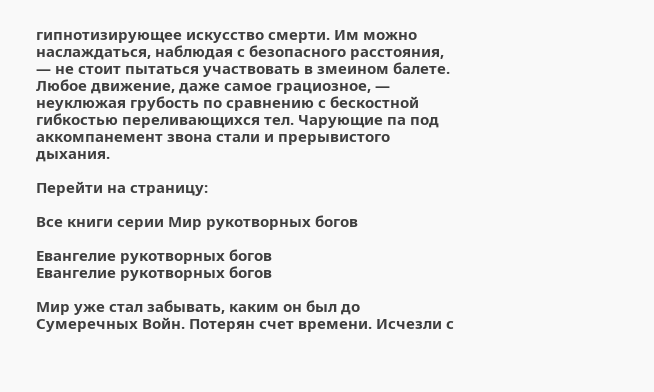гипнотизирующее искусство смерти. Им можно наслаждаться, наблюдая с безопасного расстояния, — не стоит пытаться участвовать в змеином балете. Любое движение, даже самое грациозное, — неуклюжая грубость по сравнению с бескостной гибкостью переливающихся тел. Чарующие па под аккомпанемент звона стали и прерывистого дыхания.

Перейти на страницу:

Все книги серии Мир рукотворных богов

Евангелие рукотворных богов
Евангелие рукотворных богов

Мир уже стал забывать, каким он был до Сумеречных Войн. Потерян счет времени. Исчезли с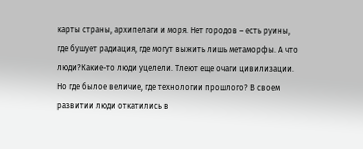карты страны, архипелаги и моря. Нет городов – есть руины, где бушует радиация, где могут выжить лишь метаморфы. А что люди?Какие-то люди уцелели. Тлеют еще очаги цивилизации. Но где былое величие, где технологии прошлого? В своем развитии люди откатились в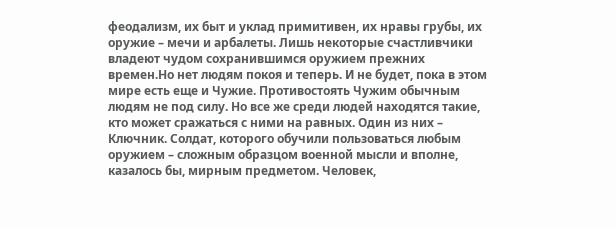феодализм, их быт и уклад примитивен, их нравы грубы, их оружие – мечи и арбалеты. Лишь некоторые счастливчики владеют чудом сохранившимся оружием прежних времен.Но нет людям покоя и теперь. И не будет, пока в этом мире есть еще и Чужие. Противостоять Чужим обычным людям не под силу. Но все же среди людей находятся такие, кто может сражаться с ними на равных. Один из них – Ключник. Солдат, которого обучили пользоваться любым оружием – сложным образцом военной мысли и вполне, казалось бы, мирным предметом. Человек,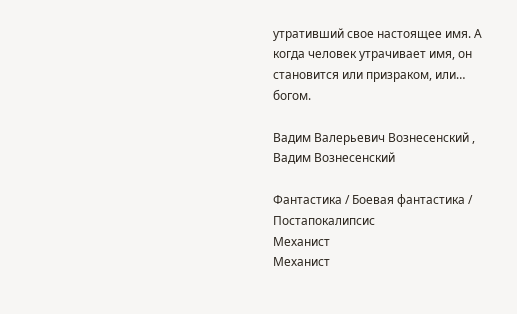утративший свое настоящее имя. А когда человек утрачивает имя, он становится или призраком, или… богом.

Вадим Валерьевич Вознесенский , Вадим Вознесенский

Фантастика / Боевая фантастика / Постапокалипсис
Механист
Механист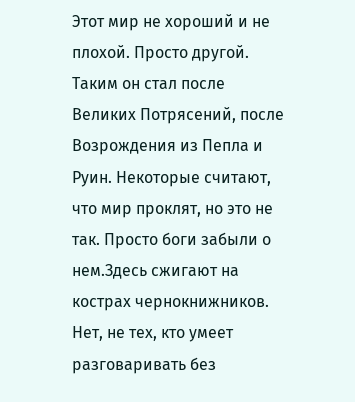Этот мир не хороший и не плохой. Просто другой. Таким он стал после Великих Потрясений, после Возрождения из Пепла и Руин. Некоторые считают, что мир проклят, но это не так. Просто боги забыли о нем.Здесь сжигают на кострах чернокнижников. Нет, не тех, кто умеет разговаривать без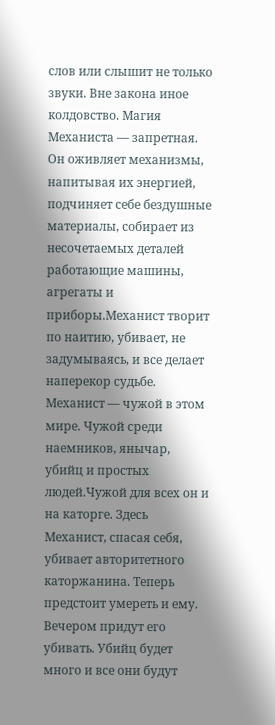слов или слышит не только звуки. Вне закона иное колдовство. Магия Механиста — запретная. Он оживляет механизмы, напитывая их энергией, подчиняет себе бездушные материалы, собирает из несочетаемых деталей работающие машины, агрегаты и приборы.Механист творит по наитию, убивает, не задумываясь, и все делает наперекор судьбе. Механист — чужой в этом мире. Чужой среди наемников, янычар, убийц и простых людей.Чужой для всех он и на каторге. Здесь Механист, спасая себя, убивает авторитетного каторжанина. Теперь предстоит умереть и ему. Вечером придут его убивать. Убийц будет много и все они будут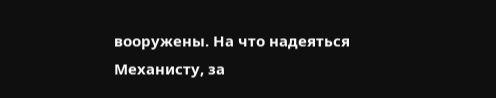вооружены. На что надеяться Механисту, за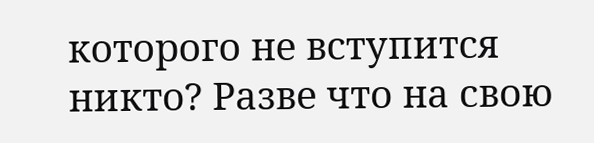которого не вступится никто? Разве что на свою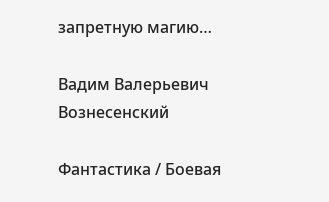запретную магию…

Вадим Валерьевич Вознесенский

Фантастика / Боевая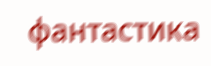фантастика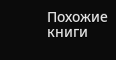Похожие книги